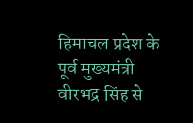हिमाचल प्रदेश के पूर्व मुख्यमंत्री वीरभद्र सिंह से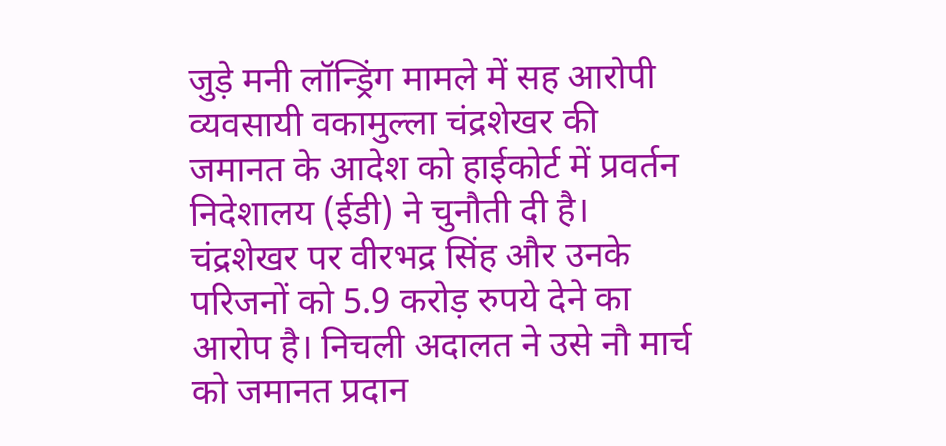जुड़े मनी लॉन्ड्रिंग मामले में सह आरोपी व्यवसायी वकामुल्ला चंद्रशेखर की जमानत के आदेश को हाईकोर्ट में प्रवर्तन निदेशालय (ईडी) ने चुनौती दी है।
चंद्रशेखर पर वीरभद्र सिंह और उनके परिजनों को 5.9 करोड़ रुपये देने का आरोप है। निचली अदालत ने उसे नौ मार्च को जमानत प्रदान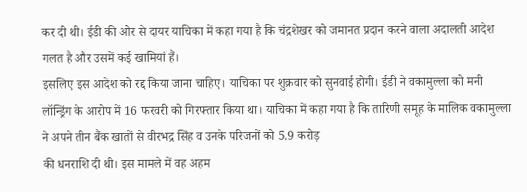कर दी थी। ईडी की ओर से दायर याचिका में कहा गया है कि चंद्रशेखर को जमानत प्रदान करने वाला अदालती आदेश गलत है और उसमें कई खामियां हैं।
इसलिए इस आदेश को रद्द किया जाना चाहिए। याचिका पर शुक्रवार को सुनवाई होगी। ईडी ने वकामुल्ला को मनी लॉन्ड्रिंग के आरोप में 16 फरवरी को गिरफ्तार किया था। याचिका में कहा गया है कि तारिणी समूह के मालिक वकामुल्ला ने अपने तीन बैंक खातों से वीरभद्र सिंह व उनके परिजनों को 5.9 करोड़
की धनराशि दी थी। इस मामले में वह अहम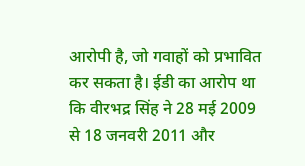आरोपी है, जो गवाहों को प्रभावित कर सकता है। ईडी का आरोप था कि वीरभद्र सिंह ने 28 मई 2009 से 18 जनवरी 2011 और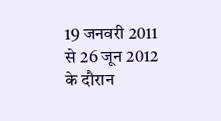19 जनवरी 2011 से 26 जून 2012 के दौरान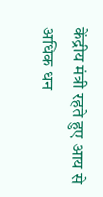केंद्रीय मंत्री रहते हुए आय से अधिक धन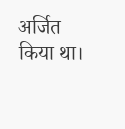अर्जित किया था।